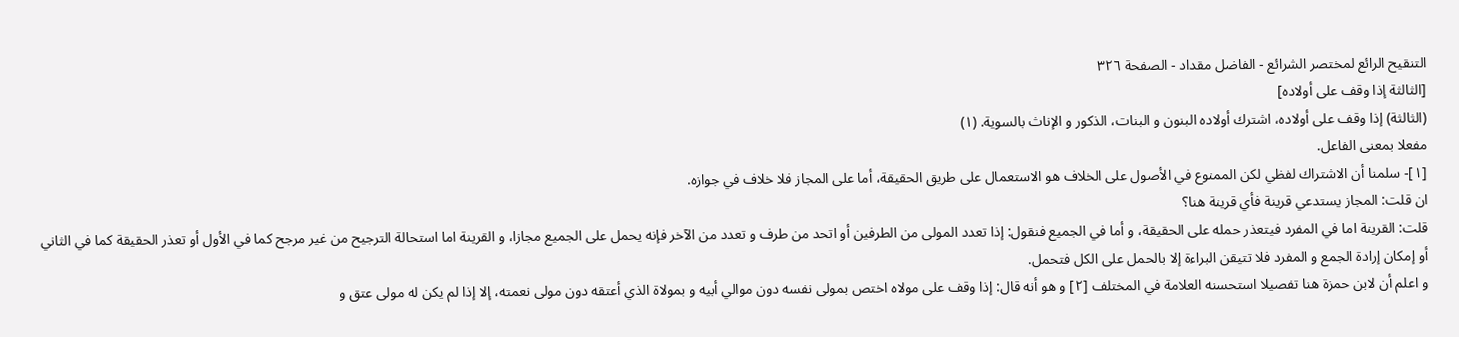التنقيح الرائع لمختصر الشرائع - الفاضل مقداد - الصفحة ٣٢٦
[الثالثة إذا وقف على أولاده]
(الثالثة) إذا وقف على أولاده، اشترك أولاده البنون و البنات، الذكور و الإناث بالسوية. (١)
مفعلا بمعنى الفاعل.
[١]- سلمنا أن الاشتراك لفظي لكن الممنوع في الأصول على الخلاف هو الاستعمال على طريق الحقيقة، أما على المجاز فلا خلاف في جوازه.
ان قلت: المجاز يستدعي قرينة فأي قرينة هنا؟
قلت: القرينة اما في المفرد فيتعذر حمله على الحقيقة، و أما في الجميع فنقول: إذا تعدد المولى من الطرفين أو اتحد من طرف و تعدد من الآخر فإنه يحمل على الجميع مجازا، و القرينة اما استحالة الترجيح من غير مرجح كما في الأول أو تعذر الحقيقة كما في الثاني أو إمكان إرادة الجمع و المفرد فلا تتيقن البراءة إلا بالحمل على الكل فتحمل.
و اعلم أن لابن حمزة هنا تفصيلا استحسنه العلامة في المختلف [٢] و هو أنه قال: إذا وقف على مولاه اختص بمولى نفسه دون موالي أبيه و بمولاة الذي أعتقه دون مولى نعمته، إلا إذا لم يكن له مولى عتق و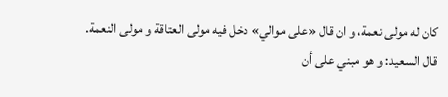كان له مولى نعمة، و ان قال «على موالي» دخل فيه مولى العتاقة و مولى النعمة.
قال السعيد: و هو مبني على أن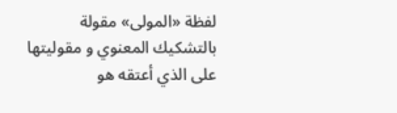لفظة «المولى» مقولة بالتشكيك المعنوي و مقوليتها على الذي أعتقه هو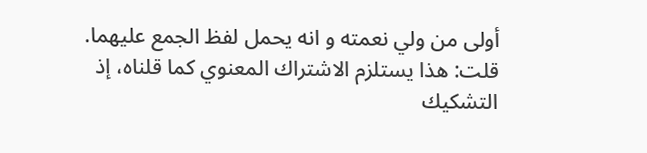أولى من ولي نعمته و انه يحمل لفظ الجمع عليهما.
قلت: هذا يستلزم الاشتراك المعنوي كما قلناه، إذ التشكيك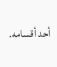أحد أقسامه.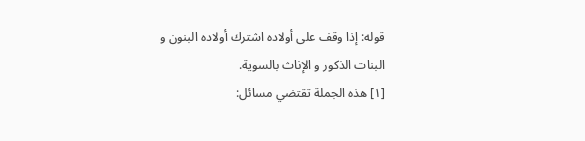قوله: إذا وقف على أولاده اشترك أولاده البنون و البنات الذكور و الإناث بالسوية.
[١] هذه الجملة تقتضي مسائل: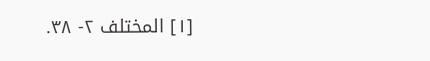[١] المختلف ٢- ٣٨.